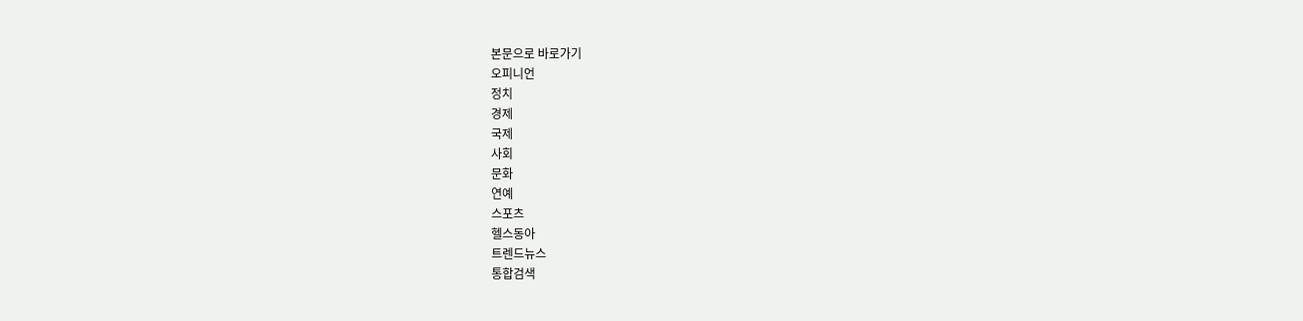본문으로 바로가기
오피니언
정치
경제
국제
사회
문화
연예
스포츠
헬스동아
트렌드뉴스
통합검색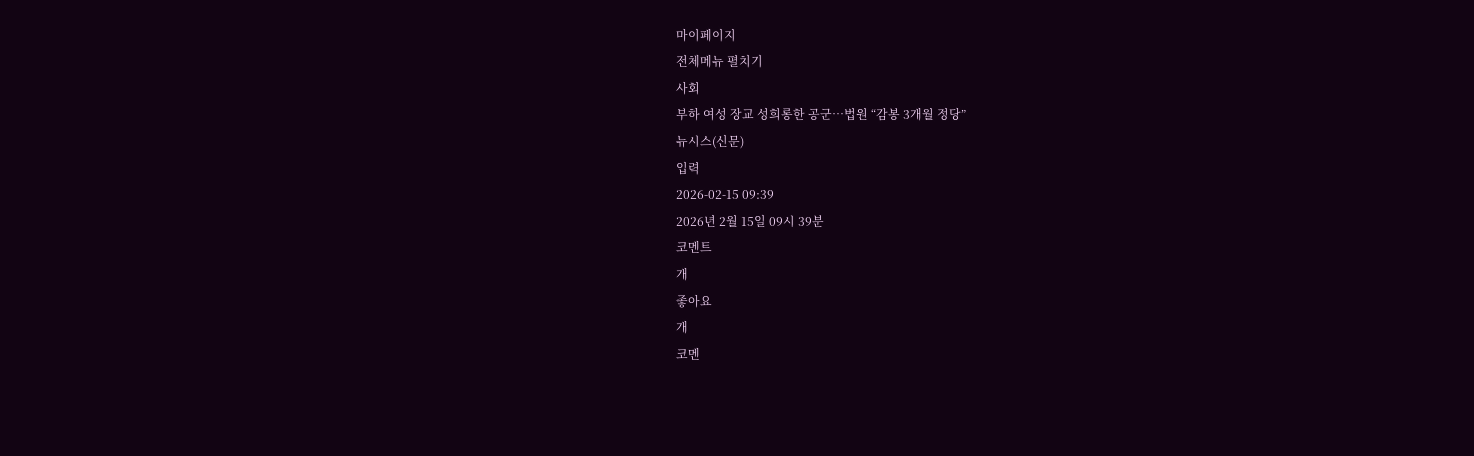마이페이지
전체메뉴 펼치기
사회
부하 여성 장교 성희롱한 공군…법원 “감봉 3개월 정당”
뉴시스(신문)
입력
2026-02-15 09:39
2026년 2월 15일 09시 39분
코멘트
개
좋아요
개
코멘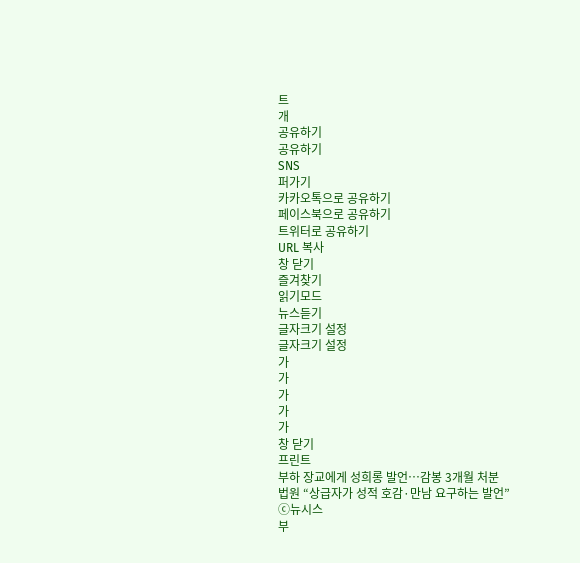트
개
공유하기
공유하기
SNS
퍼가기
카카오톡으로 공유하기
페이스북으로 공유하기
트위터로 공유하기
URL 복사
창 닫기
즐겨찾기
읽기모드
뉴스듣기
글자크기 설정
글자크기 설정
가
가
가
가
가
창 닫기
프린트
부하 장교에게 성희롱 발언…감봉 3개월 처분
법원 “상급자가 성적 호감·만남 요구하는 발언”
ⓒ뉴시스
부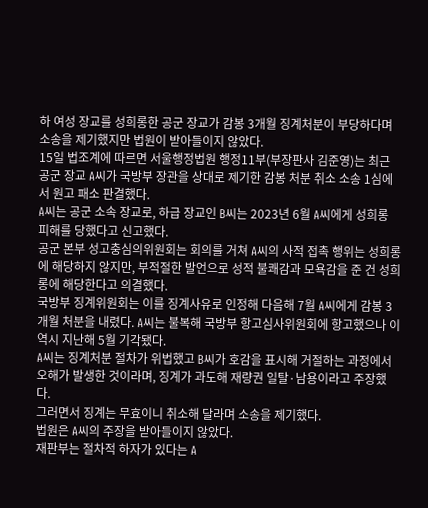하 여성 장교를 성희롱한 공군 장교가 감봉 3개월 징계처분이 부당하다며 소송을 제기했지만 법원이 받아들이지 않았다.
15일 법조계에 따르면 서울행정법원 행정11부(부장판사 김준영)는 최근 공군 장교 A씨가 국방부 장관을 상대로 제기한 감봉 처분 취소 소송 1심에서 원고 패소 판결했다.
A씨는 공군 소속 장교로, 하급 장교인 B씨는 2023년 6월 A씨에게 성희롱 피해를 당했다고 신고했다.
공군 본부 성고충심의위원회는 회의를 거쳐 A씨의 사적 접촉 행위는 성희롱에 해당하지 않지만, 부적절한 발언으로 성적 불쾌감과 모욕감을 준 건 성희롱에 해당한다고 의결했다.
국방부 징계위원회는 이를 징계사유로 인정해 다음해 7월 A씨에게 감봉 3개월 처분을 내렸다. A씨는 불복해 국방부 항고심사위원회에 항고했으나 이 역시 지난해 5월 기각됐다.
A씨는 징계처분 절차가 위법했고 B씨가 호감을 표시해 거절하는 과정에서 오해가 발생한 것이라며, 징계가 과도해 재량권 일탈·남용이라고 주장했다.
그러면서 징계는 무효이니 취소해 달라며 소송을 제기했다.
법원은 A씨의 주장을 받아들이지 않았다.
재판부는 절차적 하자가 있다는 A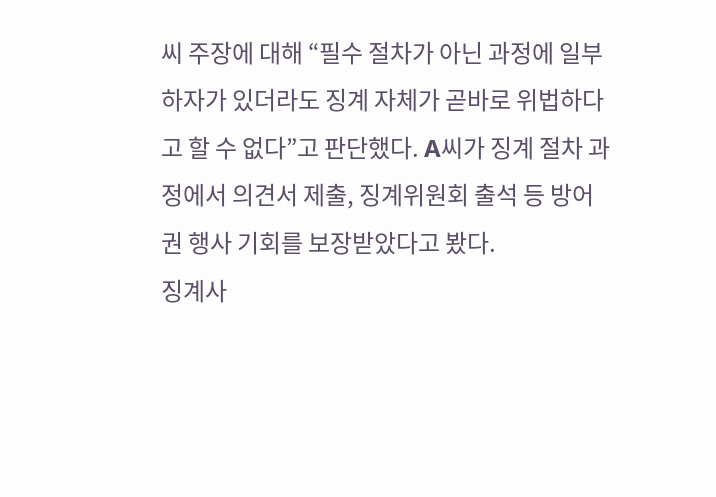씨 주장에 대해 “필수 절차가 아닌 과정에 일부 하자가 있더라도 징계 자체가 곧바로 위법하다고 할 수 없다”고 판단했다. A씨가 징계 절차 과정에서 의견서 제출, 징계위원회 출석 등 방어권 행사 기회를 보장받았다고 봤다.
징계사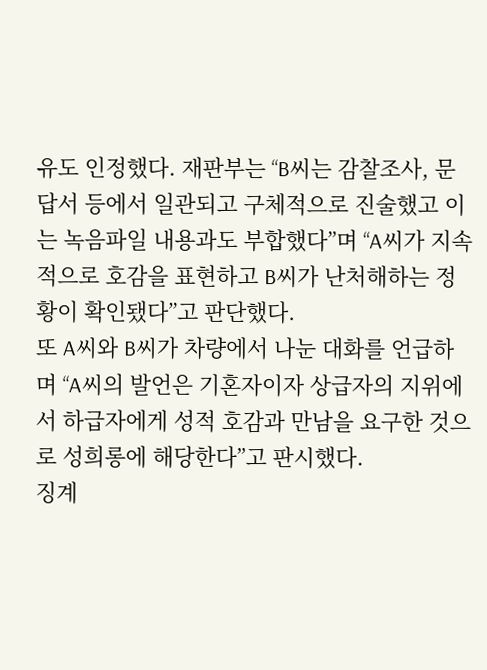유도 인정했다. 재판부는 “B씨는 감찰조사, 문답서 등에서 일관되고 구체적으로 진술했고 이는 녹음파일 내용과도 부합했다”며 “A씨가 지속적으로 호감을 표현하고 B씨가 난처해하는 정황이 확인됐다”고 판단했다.
또 A씨와 B씨가 차량에서 나눈 대화를 언급하며 “A씨의 발언은 기혼자이자 상급자의 지위에서 하급자에게 성적 호감과 만남을 요구한 것으로 성희롱에 해당한다”고 판시했다.
징계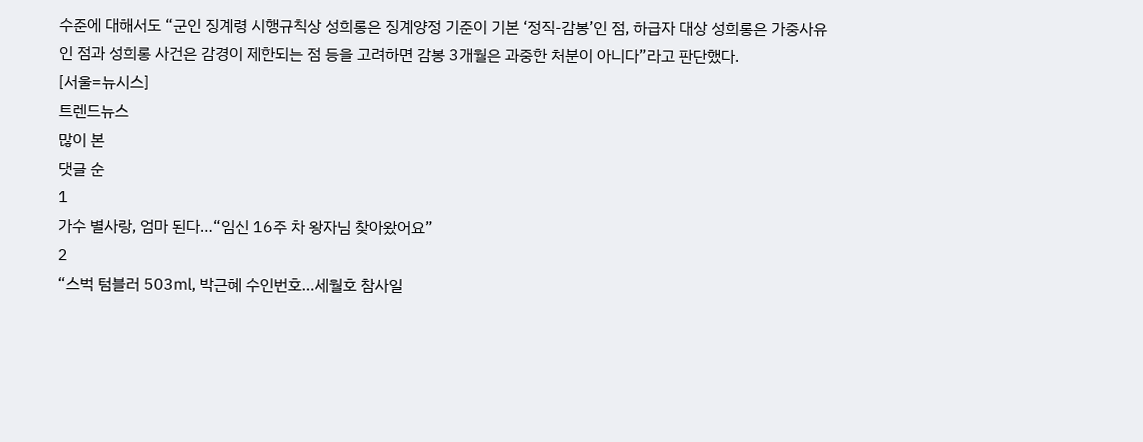수준에 대해서도 “군인 징계령 시행규칙상 성희롱은 징계양정 기준이 기본 ‘정직-감봉’인 점, 하급자 대상 성희롱은 가중사유인 점과 성희롱 사건은 감경이 제한되는 점 등을 고려하면 감봉 3개월은 과중한 처분이 아니다”라고 판단했다.
[서울=뉴시스]
트렌드뉴스
많이 본
댓글 순
1
가수 별사랑, 엄마 된다…“임신 16주 차 왕자님 찾아왔어요”
2
“스벅 텀블러 503㎖, 박근혜 수인번호…세월호 참사일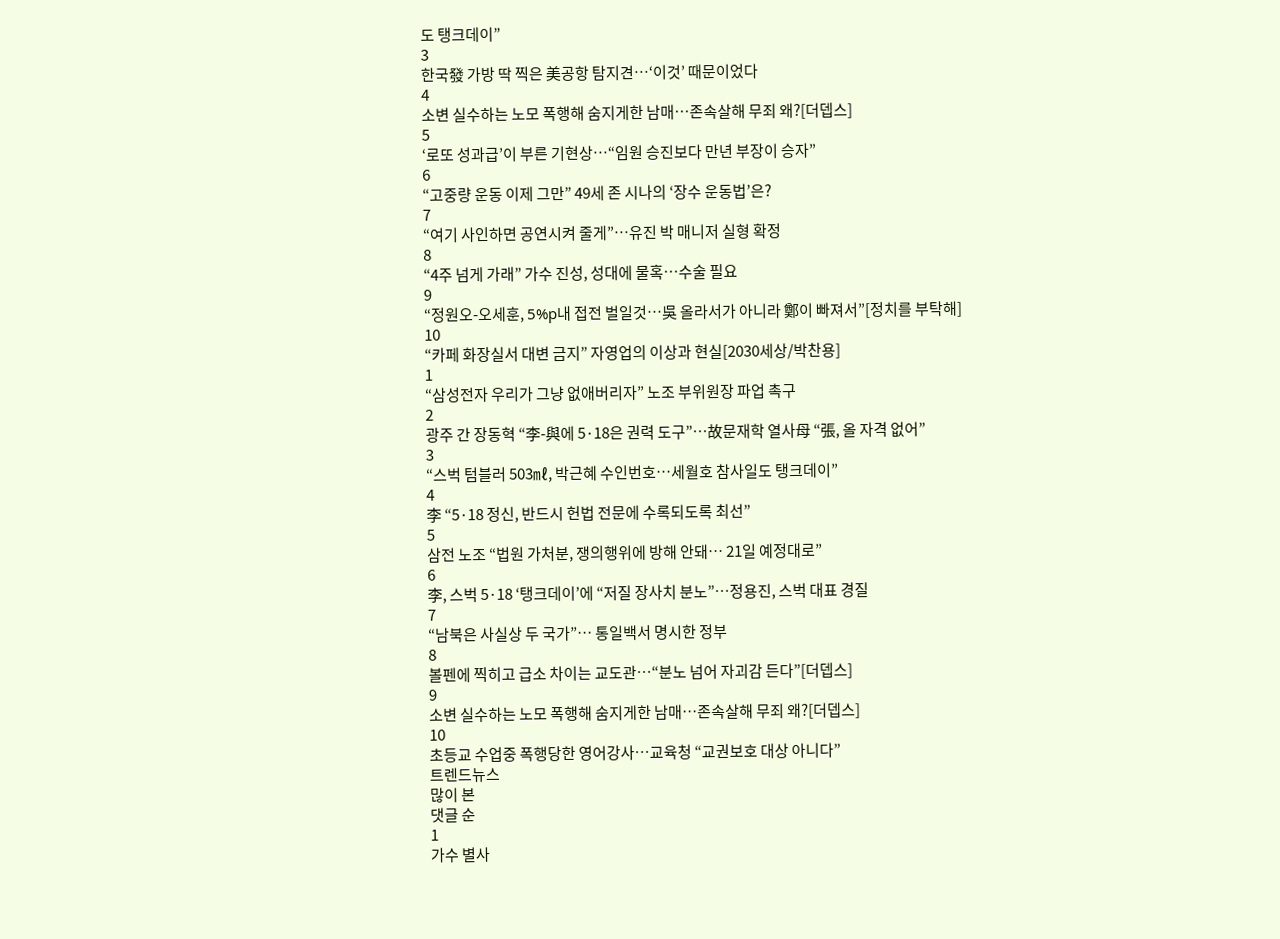도 탱크데이”
3
한국發 가방 딱 찍은 美공항 탐지견…‘이것’ 때문이었다
4
소변 실수하는 노모 폭행해 숨지게한 남매…존속살해 무죄 왜?[더뎁스]
5
‘로또 성과급’이 부른 기현상…“임원 승진보다 만년 부장이 승자”
6
“고중량 운동 이제 그만” 49세 존 시나의 ‘장수 운동법’은?
7
“여기 사인하면 공연시켜 줄게”…유진 박 매니저 실형 확정
8
“4주 넘게 가래” 가수 진성, 성대에 물혹…수술 필요
9
“정원오-오세훈, 5%p내 접전 벌일것…吳 올라서가 아니라 鄭이 빠져서”[정치를 부탁해]
10
“카페 화장실서 대변 금지” 자영업의 이상과 현실[2030세상/박찬용]
1
“삼성전자 우리가 그냥 없애버리자” 노조 부위원장 파업 촉구
2
광주 간 장동혁 “李-與에 5·18은 권력 도구”…故문재학 열사母 “張, 올 자격 없어”
3
“스벅 텀블러 503㎖, 박근혜 수인번호…세월호 참사일도 탱크데이”
4
李 “5·18 정신, 반드시 헌법 전문에 수록되도록 최선”
5
삼전 노조 “법원 가처분, 쟁의행위에 방해 안돼… 21일 예정대로”
6
李, 스벅 5·18 ‘탱크데이’에 “저질 장사치 분노”…정용진, 스벅 대표 경질
7
“남북은 사실상 두 국가”… 통일백서 명시한 정부
8
볼펜에 찍히고 급소 차이는 교도관…“분노 넘어 자괴감 든다”[더뎁스]
9
소변 실수하는 노모 폭행해 숨지게한 남매…존속살해 무죄 왜?[더뎁스]
10
초등교 수업중 폭행당한 영어강사…교육청 “교권보호 대상 아니다”
트렌드뉴스
많이 본
댓글 순
1
가수 별사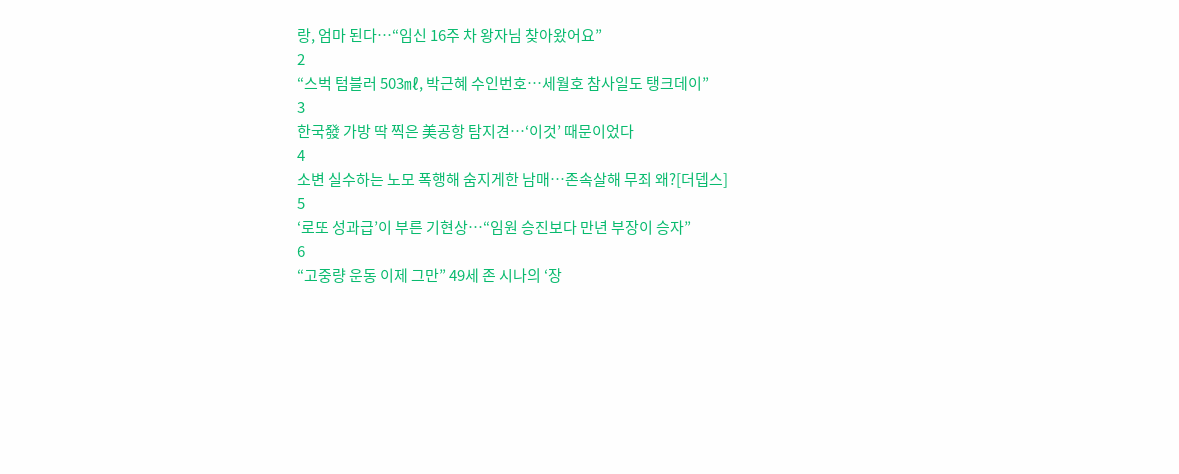랑, 엄마 된다…“임신 16주 차 왕자님 찾아왔어요”
2
“스벅 텀블러 503㎖, 박근혜 수인번호…세월호 참사일도 탱크데이”
3
한국發 가방 딱 찍은 美공항 탐지견…‘이것’ 때문이었다
4
소변 실수하는 노모 폭행해 숨지게한 남매…존속살해 무죄 왜?[더뎁스]
5
‘로또 성과급’이 부른 기현상…“임원 승진보다 만년 부장이 승자”
6
“고중량 운동 이제 그만” 49세 존 시나의 ‘장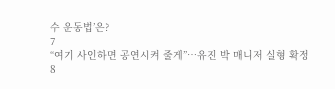수 운동법’은?
7
“여기 사인하면 공연시켜 줄게”…유진 박 매니저 실형 확정
8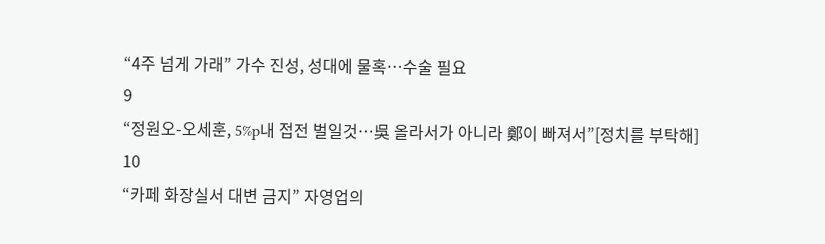“4주 넘게 가래” 가수 진성, 성대에 물혹…수술 필요
9
“정원오-오세훈, 5%p내 접전 벌일것…吳 올라서가 아니라 鄭이 빠져서”[정치를 부탁해]
10
“카페 화장실서 대변 금지” 자영업의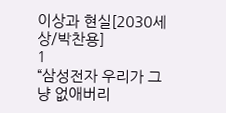이상과 현실[2030세상/박찬용]
1
“삼성전자 우리가 그냥 없애버리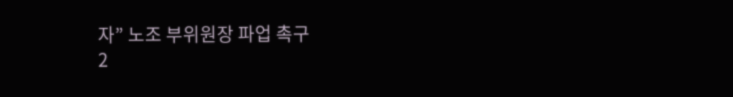자” 노조 부위원장 파업 촉구
2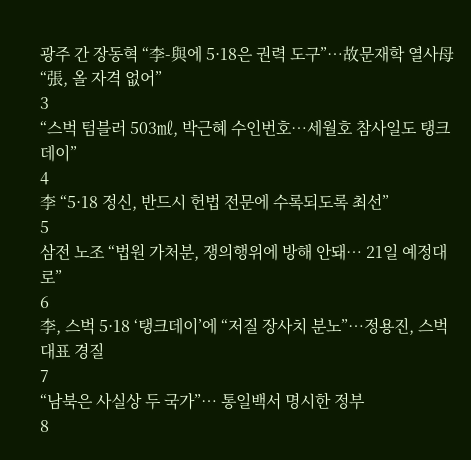광주 간 장동혁 “李-與에 5·18은 권력 도구”…故문재학 열사母 “張, 올 자격 없어”
3
“스벅 텀블러 503㎖, 박근혜 수인번호…세월호 참사일도 탱크데이”
4
李 “5·18 정신, 반드시 헌법 전문에 수록되도록 최선”
5
삼전 노조 “법원 가처분, 쟁의행위에 방해 안돼… 21일 예정대로”
6
李, 스벅 5·18 ‘탱크데이’에 “저질 장사치 분노”…정용진, 스벅 대표 경질
7
“남북은 사실상 두 국가”… 통일백서 명시한 정부
8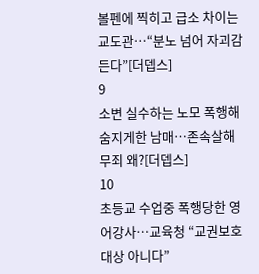볼펜에 찍히고 급소 차이는 교도관…“분노 넘어 자괴감 든다”[더뎁스]
9
소변 실수하는 노모 폭행해 숨지게한 남매…존속살해 무죄 왜?[더뎁스]
10
초등교 수업중 폭행당한 영어강사…교육청 “교권보호 대상 아니다”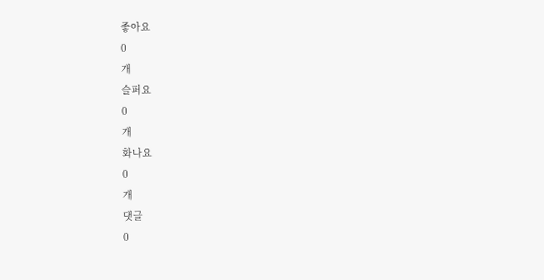좋아요
0
개
슬퍼요
0
개
화나요
0
개
댓글
0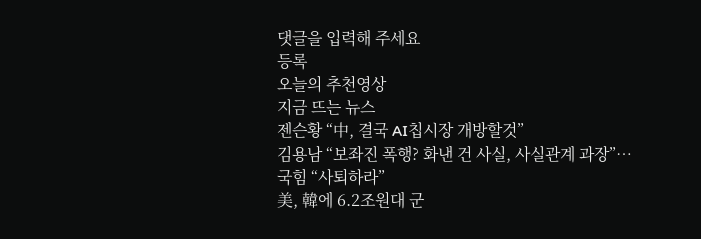댓글을 입력해 주세요
등록
오늘의 추천영상
지금 뜨는 뉴스
젠슨황 “中, 결국 AI칩시장 개방할것”
김용남 “보좌진 폭행? 화낸 건 사실, 사실관계 과장”…국힘 “사퇴하라”
美, 韓에 6.2조원대 군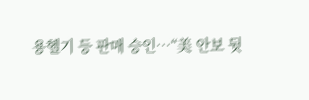용헬기 등 판매 승인…“美 안보 뒷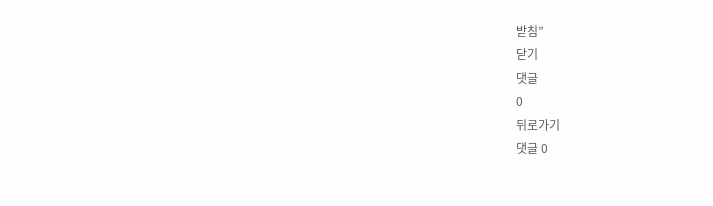받침”
닫기
댓글
0
뒤로가기
댓글 0